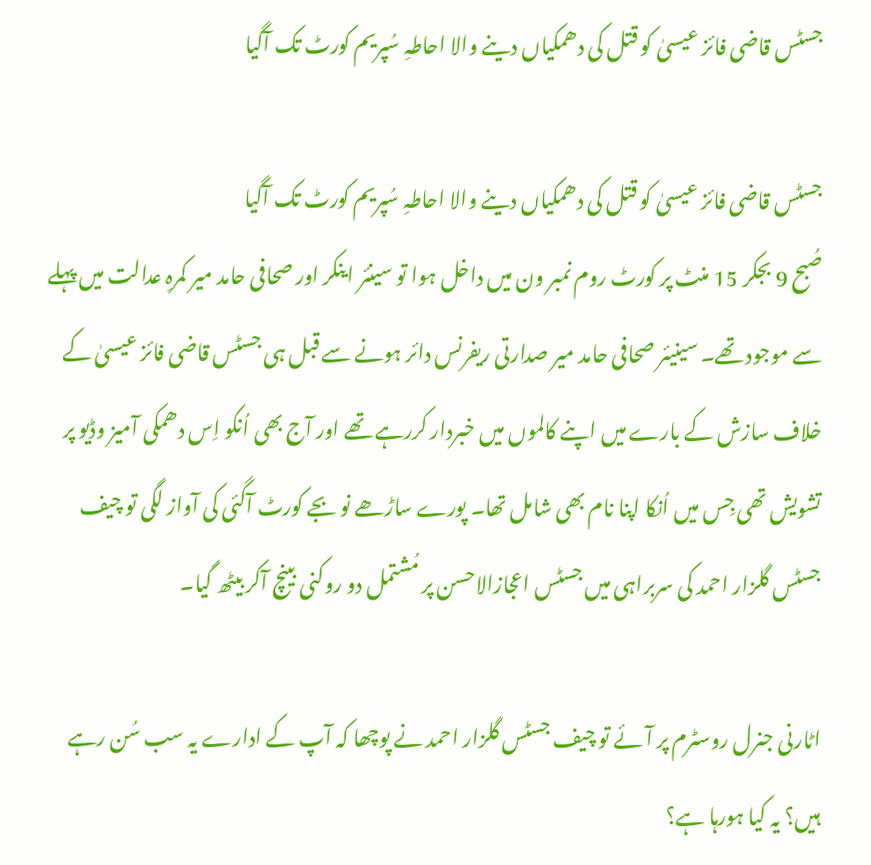جسٹس قاضی فائز عیسیٰ کو قتل کی دھمکیاں دینے والا احاطہِ سُپریم کورٹ تک آگیا

جسٹس قاضی فائز عیسیٰ کو قتل کی دھمکیاں دینے والا احاطہِ سُپریم کورٹ تک آگیا
صُبح 9 بجکر 15 منٹ پر کورٹ روم نمبر ون میں داخل ہوا تو سینئر اینکر اور صحافی حامد میر کمرہِ عدالت میں پہلے سے موجود تھے۔ سینیئر صحافی حامد میر صدارتی ریفرنس دائر ہونے سے قبل ہی جسٹس قاضی فائز عیسیٰ کے خلاف سازش کے بارے میں اپنے کالموں میں خبردار کررہے تھے اور آج بھی اُنکو اِس دھمکی آمیز وڈیو پر تشویش تھی جِس میں اُنکا اپنا نام بھی شامل تھا۔ پورے ساڑھے نو بجے کورٹ آگئی کی آواز لگی تو چیف جسٹس گلزار احمد کی سربراہی میں جسٹس اعجازالاحسن پر مُشتمل دو روکنی بینچ آکر بیٹھ گیا۔

اٹارنی جنرل روسٹرم پر آئے تو چیف جسٹس گلزار احمد نے پوچھا کہ آپ کے ادارے یہ سب سُن رہے ہیں؟ یہ کیا ہورہا ہے؟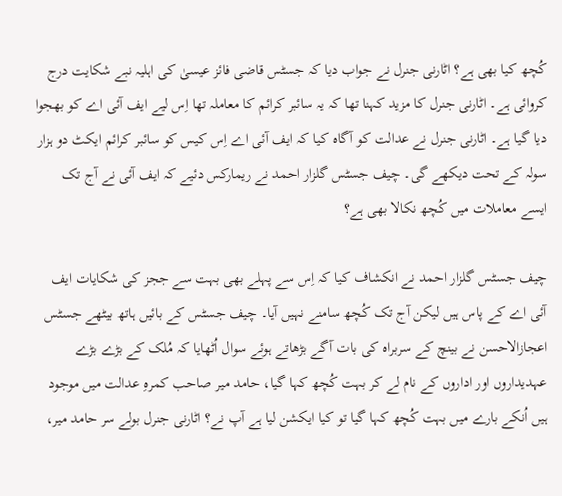کُچھ کیا بھی ہے؟ اٹارنی جنرل نے جواب دیا کہ جسٹس قاضی فائز عیسیٰ کی اہلیہ نبے شکایت درج کروائی ہے۔ اٹارنی جنرل کا مزید کہنا تھا کہ یہ سائبر کرائم کا معاملہ تھا اِس لیے ایف آئی اے کو بھجوا دیا گیا ہے۔ اٹارنی جنرل نے عدالت کو آگاہ کیا کہ ایف آئی اے اِس کیس کو سائبر کرائم ایکٹ دو ہزار سولہ کے تحت دیکھے گی۔ چیف جسٹس گلزار احمد نے ریمارکس دئیے کہ ایف آئی نے آج تک ایسے معاملات میں کُچھ نکالا بھی ہے؟

چیف جسٹس گلزار احمد نے انکشاف کیا کہ اِس سے پہلے بھی بہت سے ججز کی شکایات ایف آئی اے کے پاس ہیں لیکن آج تک کُچھ سامنے نہیں آیا۔ چیف جسٹس کے بائیں ہاتھ بیٹھے جسٹس اعجازالاحسن نے بینچ کے سربراہ کی بات آگے بڑھاتے ہوئے سوال اُٹھایا کہ مُلک کے بڑے بڑے عہدیداروں اور اداروں کے نام لے کر بہت کُچھ کہا گیا، حامد میر صاحب کمرہِ عدالت میں موجود ہیں اُنکے بارے میں بہت کُچھ کہا گیا تو کیا ایکشن لیا ہے آپ نے؟ اٹارنی جنرل بولے سر حامد میر،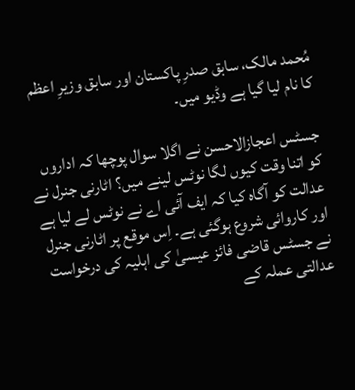مُحمد مالک، سابق صدرِ پاکستان اور سابق وزیرِ اعظم کا نام لیا گیا ہے وڈیو میں۔

جسٹس اعجازالاحسن نے اگلا سوال پوچھا کہ اداروں کو اتنا وقت کیوں لگا نوٹس لینے میں؟ اٹارنی جنرل نے عدالت کو آگاہ کیا کہ ایف آئی اے نے نوٹس لے لیا ہے اور کاروائی شروع ہوگئی ہے۔ اِس موقع پر اٹارنی جنرل نے جسٹس قاضی فائز عیسیٰ کی اہلیہ کی درخواست عدالتی عملہ کے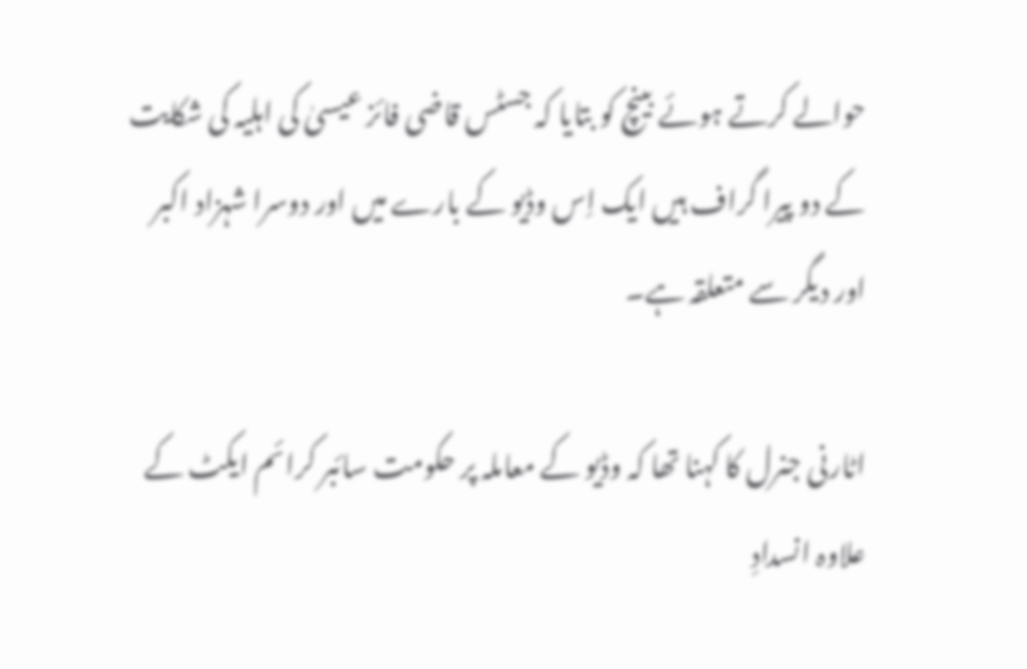حوالے کرتے ہوئے بینچ کو بتایا کہ جسٹس قاضی فائز عیسیٰ کی اہلیہ کی شکایت کے دو پیرا گراف ہیں ایک اِس وڈیو کے بارے میں اور دوسرا شہزاد اکبر اور دیگر سے متعلقہ ہے۔

اٹارنی جنرل کا کہنا تھا کہ وڈیو کے معاملہ پر حکومت سائبر کرائم ایکٹ کے علاوہ انسدادِ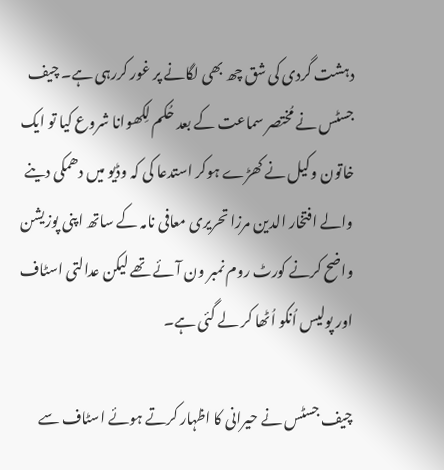دہشت گردی کی شق چھ بھی لگانے پر غور کررہی ہے۔ چیف جسٹس نے مُختصر سماعت کے بعد حُکم لِکھوانا شروع کیا تو ایک خاتون وکیل نے کھڑے ہوکر استدعا کی کہ وڈیو میں دھمکی دینے والے افتخار الدین مرزا تحریری معافی نامہ کے ساتھ اپنی پوزیشن واضح کرنے کورٹ روم نمبر ون آئے تھے لیکن عدالتی اسٹاف اور پولیس اُنکو اُٹھا کر لے گئی ہے۔

چیف جسٹس نے حیرانی کا اظہار کرتے ہوئے اسٹاف سے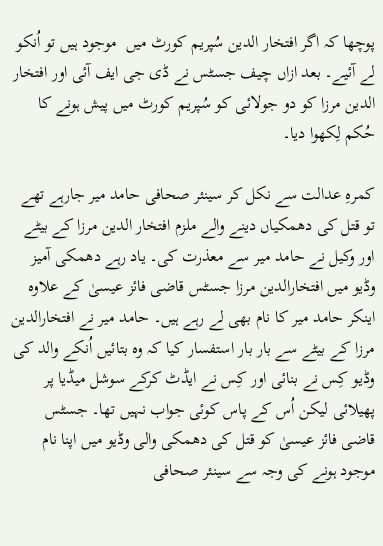پوچھا کہ اگر افتخار الدین سُپریم کورٹ میں  موجود ہیں تو اُنکو لے آئیے۔ بعد ازاں چیف جسٹس نے ڈی جی ایف آئی اور افتخار الدین مرزا کو دو جولائی کو سُپریم کورٹ میں پیش ہونے کا حُکم لِکھوا دیا۔

کمرہِ عدالت سے نکل کر سینئر صحافی حامد میر جارہے تھے تو قتل کی دھمکیاں دینے والے ملزم افتخار الدین مرزا کے بیٹے اور وکیل نے حامد میر سے معذرت کی۔ یاد رہے دھمکی آمیز وڈیو میں افتخارالدین مرزا جسٹس قاضی فائز عیسیٰ کے علاوہ اینکر حامد میر کا نام بھی لے رہے ہیں۔ حامد میر نے افتخارالدین مرزا کے بیٹے سے بار بار استفسار کیا کہ وہ بتائیں اُنکے والد کی وڈیو کِس نے بنائی اور کِس نے ایڈٹ کرکے سوشل میڈیا پر پھیلائی لیکن اُس کے پاس کوئی جواب نہیں تھا۔ جسٹس قاضی فائز عیسیٰ کو قتل کی دھمکی والی وڈیو میں اپنا نام موجود ہونے کی وجہ سے سینئر صحافی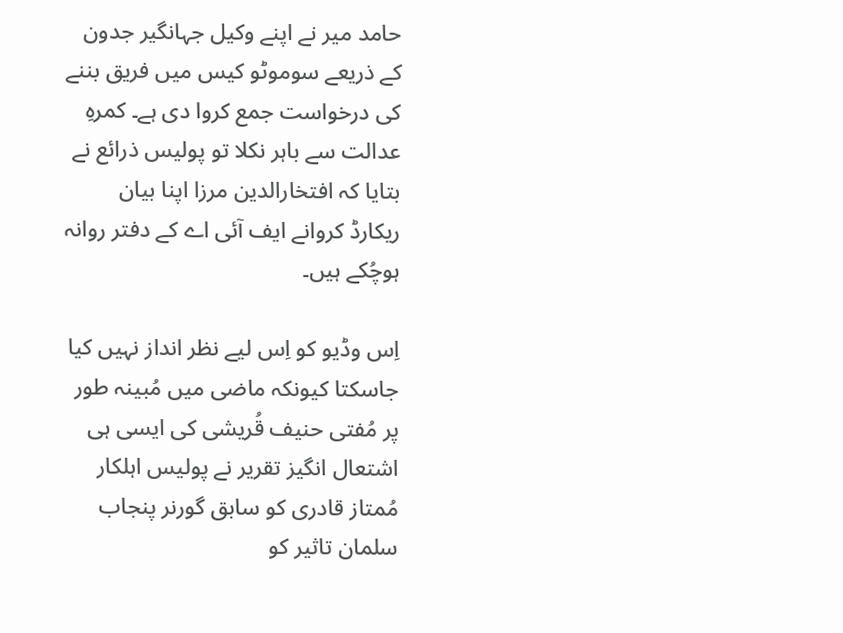حامد میر نے اپنے وکیل جہانگیر جدون کے ذریعے سوموٹو کیس میں فریق بننے کی درخواست جمع کروا دی ہے۔ کمرہِ عدالت سے باہر نکلا تو پولیس ذرائع نے بتایا کہ افتخارالدین مرزا اپنا بیان ریکارڈ کروانے ایف آئی اے کے دفتر روانہ ہوچُکے ہیں۔

اِس وڈیو کو اِس لیے نظر انداز نہیں کیا جاسکتا کیونکہ ماضی میں مُبینہ طور پر مُفتی حنیف قُریشی کی ایسی ہی اشتعال انگیز تقریر نے پولیس اہلکار مُمتاز قادری کو سابق گورنر پنجاب سلمان تاثیر کو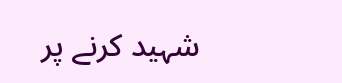شہید کرنے پر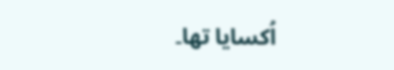اُکسایا تھا۔